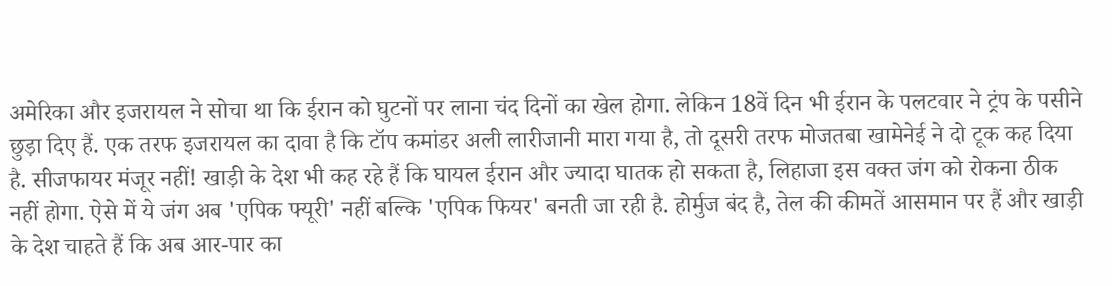अमेरिका और इजरायल ने सोचा था कि ईरान को घुटनों पर लाना चंद दिनों का खेल होगा. लेकिन 18वें दिन भी ईरान के पलटवार ने ट्रंप के पसीने छुड़ा दिए हैं. एक तरफ इजरायल का दावा है कि टॉप कमांडर अली लारीजानी मारा गया है, तो दूसरी तरफ मोजतबा खामेनेई ने दो टूक कह दिया है. सीजफायर मंजूर नहीं! खाड़ी के देश भी कह रहे हैं कि घायल ईरान और ज्यादा घातक हो सकता है, लिहाजा इस वक्त जंग को रोकना ठीक नहीं होगा. ऐसे में ये जंग अब 'एपिक फ्यूरी' नहीं बल्कि 'एपिक फियर' बनती जा रही है. होर्मुज बंद है, तेल की कीमतें आसमान पर हैं और खाड़ी के देश चाहते हैं कि अब आर-पार का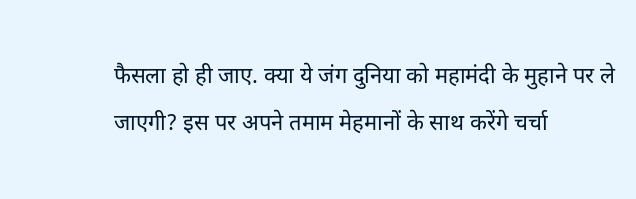फैसला हो ही जाए. क्या ये जंग दुनिया को महामंदी के मुहाने पर ले जाएगी? इस पर अपने तमाम मेहमानों के साथ करेंगे चर्चा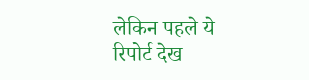लेकिन पहले ये रिपोर्ट देख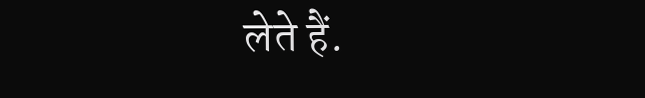लेते हैं.